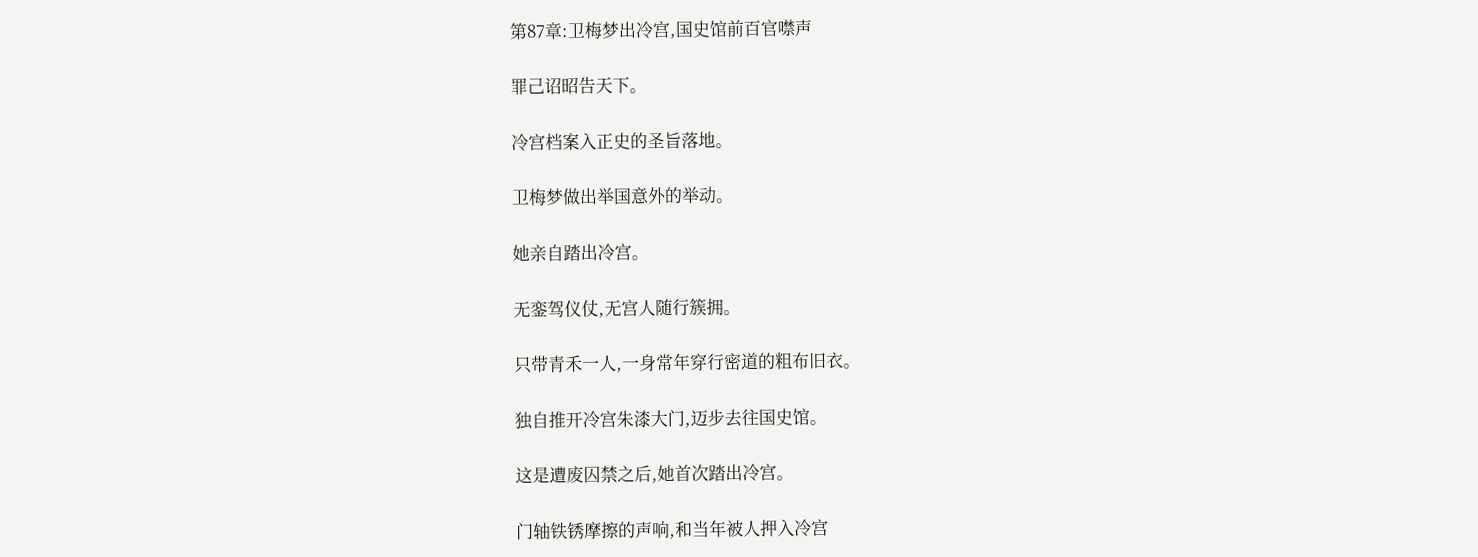第87章:卫梅梦出冷宫,国史馆前百官噤声

罪己诏昭告天下。

冷宫档案入正史的圣旨落地。

卫梅梦做出举国意外的举动。

她亲自踏出冷宫。

无銮驾仪仗,无宫人随行簇拥。

只带青禾一人,一身常年穿行密道的粗布旧衣。

独自推开冷宫朱漆大门,迈步去往国史馆。

这是遭废囚禁之后,她首次踏出冷宫。

门轴铁锈摩擦的声响,和当年被人押入冷宫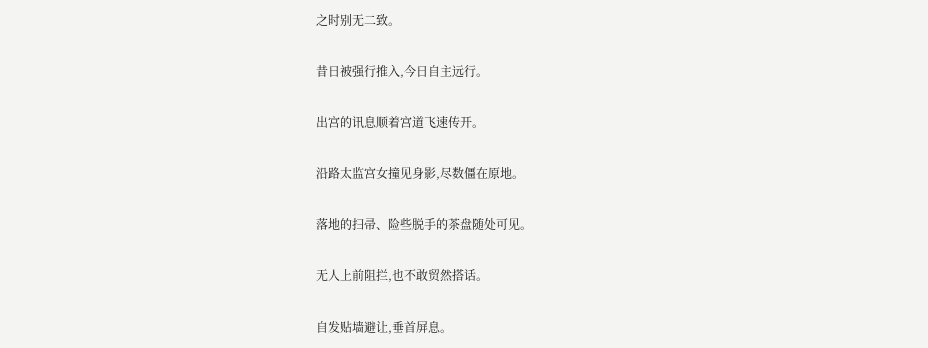之时别无二致。

昔日被强行推入,今日自主远行。

出宫的讯息顺着宫道飞速传开。

沿路太监宫女撞见身影,尽数僵在原地。

落地的扫帚、险些脱手的茶盘随处可见。

无人上前阻拦,也不敢贸然搭话。

自发贴墙避让,垂首屏息。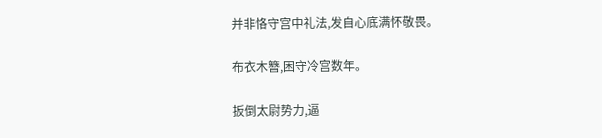并非恪守宫中礼法,发自心底满怀敬畏。

布衣木簪,困守冷宫数年。

扳倒太尉势力,逼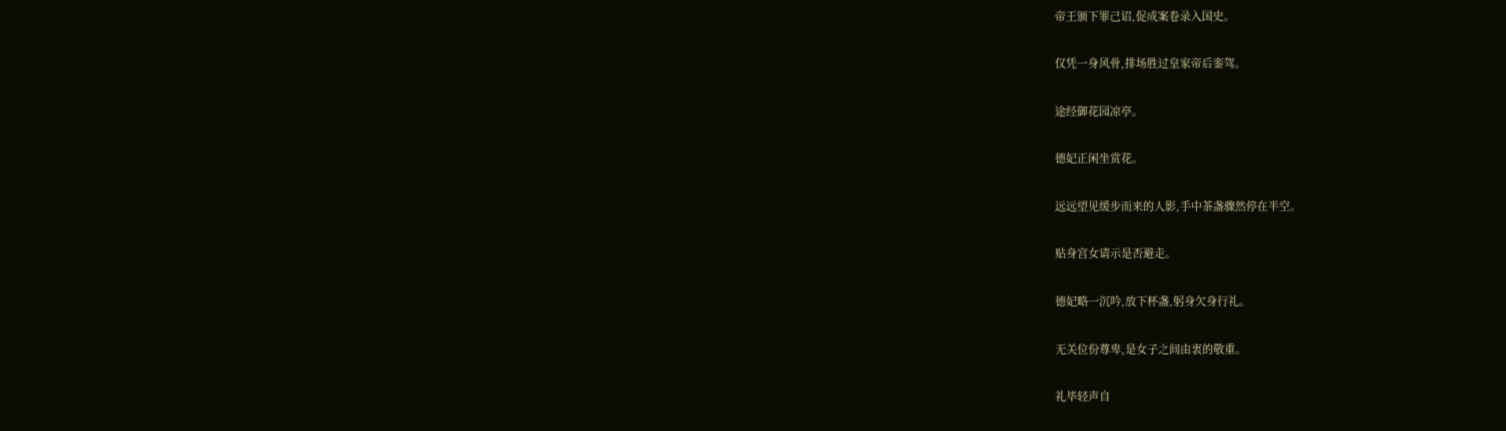帝王颁下罪己诏,促成案卷录入国史。

仅凭一身风骨,排场胜过皇家帝后銮驾。

途经御花园凉亭。

德妃正闲坐赏花。

远远望见缓步而来的人影,手中茶盏骤然停在半空。

贴身宫女请示是否避走。

德妃略一沉吟,放下杯盏,躬身欠身行礼。

无关位份尊卑,是女子之间由衷的敬重。

礼毕轻声自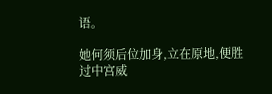语。

她何须后位加身,立在原地,便胜过中宫威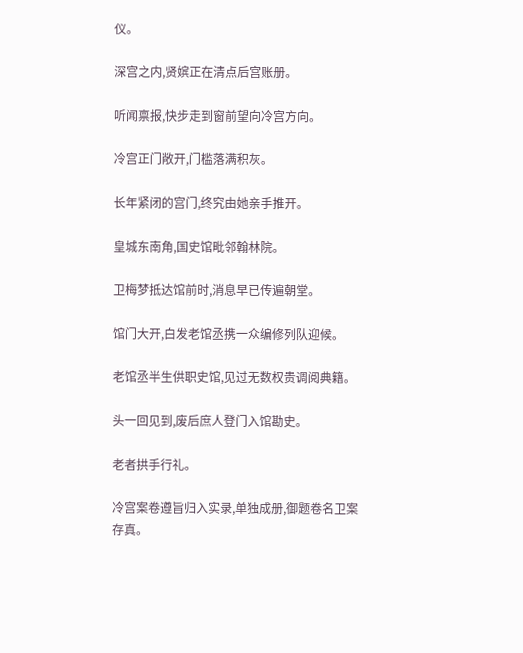仪。

深宫之内,贤嫔正在清点后宫账册。

听闻禀报,快步走到窗前望向冷宫方向。

冷宫正门敞开,门槛落满积灰。

长年紧闭的宫门,终究由她亲手推开。

皇城东南角,国史馆毗邻翰林院。

卫梅梦抵达馆前时,消息早已传遍朝堂。

馆门大开,白发老馆丞携一众编修列队迎候。

老馆丞半生供职史馆,见过无数权贵调阅典籍。

头一回见到,废后庶人登门入馆勘史。

老者拱手行礼。

冷宫案卷遵旨归入实录,单独成册,御题卷名卫案存真。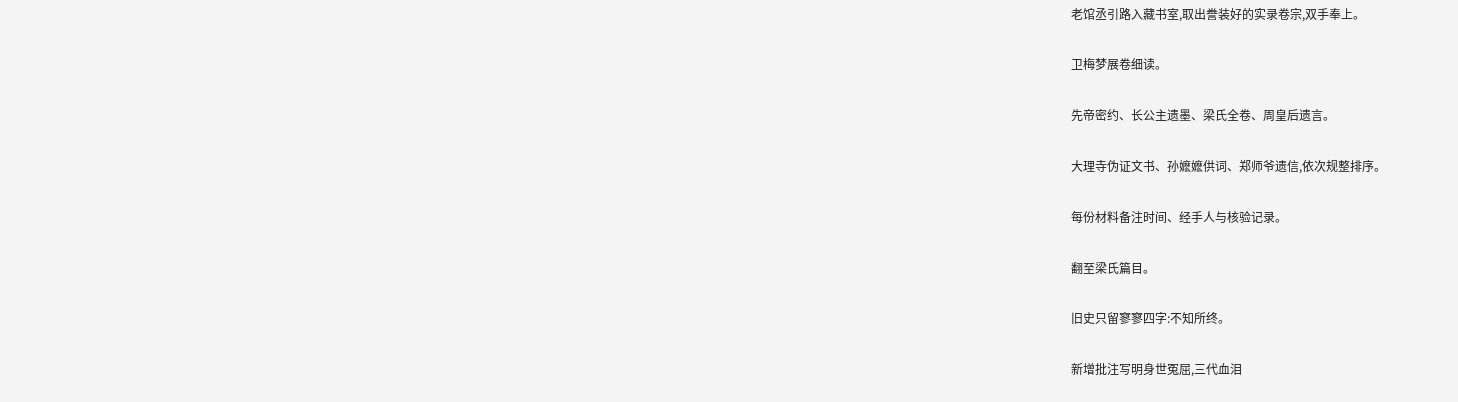老馆丞引路入藏书室,取出誊装好的实录卷宗,双手奉上。

卫梅梦展卷细读。

先帝密约、长公主遗墨、梁氏全卷、周皇后遗言。

大理寺伪证文书、孙嬷嬷供词、郑师爷遗信,依次规整排序。

每份材料备注时间、经手人与核验记录。

翻至梁氏篇目。

旧史只留寥寥四字:不知所终。

新增批注写明身世冤屈,三代血泪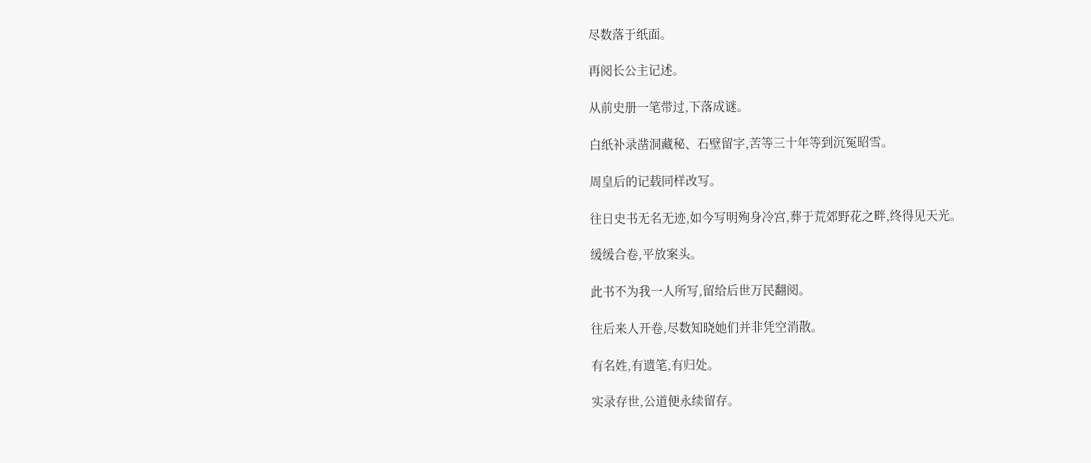尽数落于纸面。

再阅长公主记述。

从前史册一笔带过,下落成谜。

白纸补录凿洞藏秘、石壁留字,苦等三十年等到沉冤昭雪。

周皇后的记载同样改写。

往日史书无名无迹,如今写明殉身冷宫,葬于荒郊野花之畔,终得见天光。

缓缓合卷,平放案头。

此书不为我一人所写,留给后世万民翻阅。

往后来人开卷,尽数知晓她们并非凭空消散。

有名姓,有遗笔,有归处。

实录存世,公道便永续留存。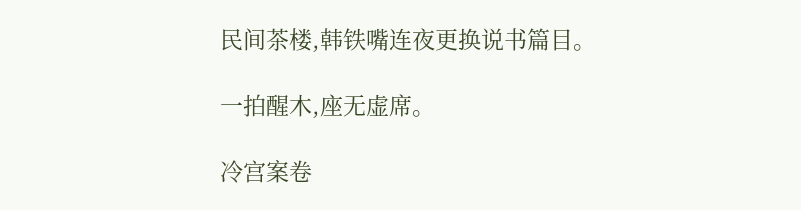民间茶楼,韩铁嘴连夜更换说书篇目。

一拍醒木,座无虚席。

冷宫案卷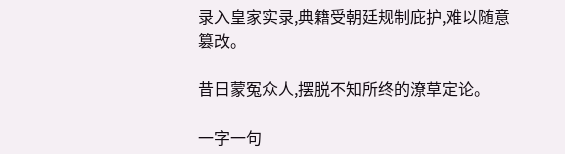录入皇家实录,典籍受朝廷规制庇护,难以随意篡改。

昔日蒙冤众人,摆脱不知所终的潦草定论。

一字一句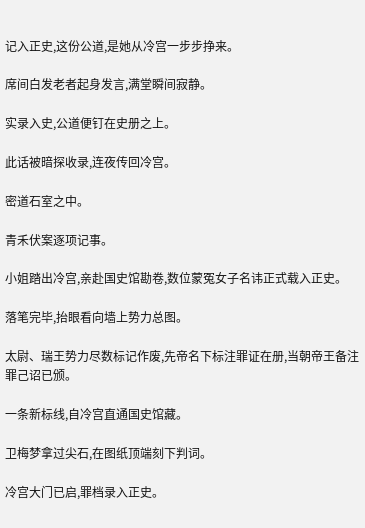记入正史,这份公道,是她从冷宫一步步挣来。

席间白发老者起身发言,满堂瞬间寂静。

实录入史,公道便钉在史册之上。

此话被暗探收录,连夜传回冷宫。

密道石室之中。

青禾伏案逐项记事。

小姐踏出冷宫,亲赴国史馆勘卷,数位蒙冤女子名讳正式载入正史。

落笔完毕,抬眼看向墙上势力总图。

太尉、瑞王势力尽数标记作废,先帝名下标注罪证在册,当朝帝王备注罪己诏已颁。

一条新标线,自冷宫直通国史馆藏。

卫梅梦拿过尖石,在图纸顶端刻下判词。

冷宫大门已启,罪档录入正史。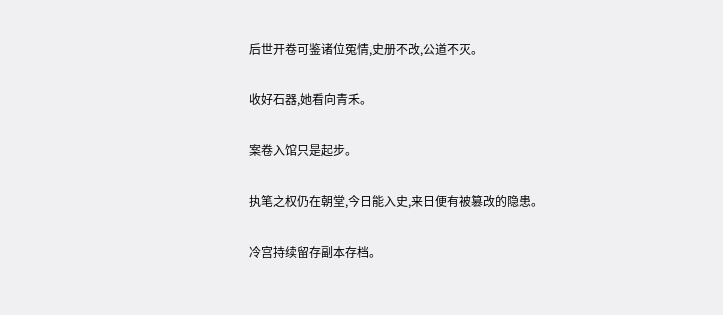后世开卷可鉴诸位冤情,史册不改,公道不灭。

收好石器,她看向青禾。

案卷入馆只是起步。

执笔之权仍在朝堂,今日能入史,来日便有被篡改的隐患。

冷宫持续留存副本存档。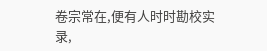卷宗常在,便有人时时勘校实录,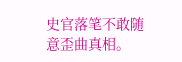史官落笔不敢随意歪曲真相。